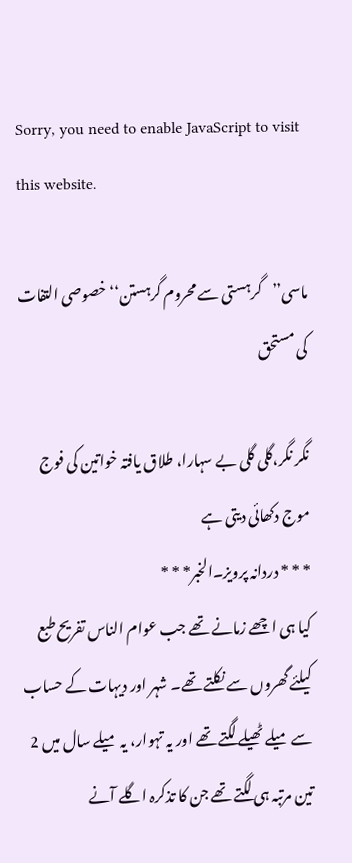Sorry, you need to enable JavaScript to visit this website.

ماسی’’گرہستی سے محروم گرہستن‘‘ خصوصی التفات کی مستحق

نگر نگر،گلی گلی بے سہارا، طلاق یافتہ خواتین کی فوج موج دکھائی دیتی ہے
* * * دردانہ پرویز۔الخبر* * *
کیا ہی اچھے زمانے تھے جب عوام الناس تفریح طبع کیلئے گھروں سے نکلتے تھے۔ شہر اور دیہات کے حساب سے میلے ٹھیلے لگتے تھے اور یہ تہوار، یہ میلے سال میں 2 تین مرتبہ ہی لگتے تھے جن کا تذکرہ اگلے آنے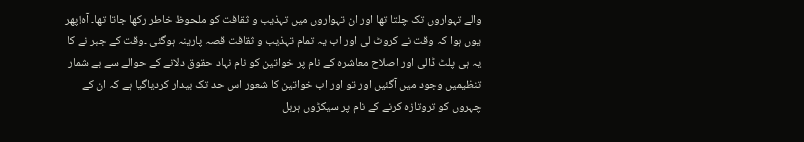والے تہواروں تک چلتا تھا اور ان تہواروں میں تہذیب و ثقافت کو ملحوظ خاطر رکھا جاتا تھا۔ آہ!پھر یوں ہوا کہ وقت نے کروٹ لی اور اب یہ تمام تہذیب و ثقافت قصہ پارینہ ہوگئی ۔وقت کے جبر نے کا یہ ہی پلٹ ڈالی اور اصلاح معاشرہ کے نام پر خواتین کو نام نہاد حقوق دلانے کے حوالے سے بے شمار تنظیمیں وجود میں آگئیں اور تو اور اب خواتین کا شعور اس حد تک بیدار کردیاگیا ہے کہ ان کے چہروں کو تروتازہ کرنے کے نام پر سیکڑوں ہربل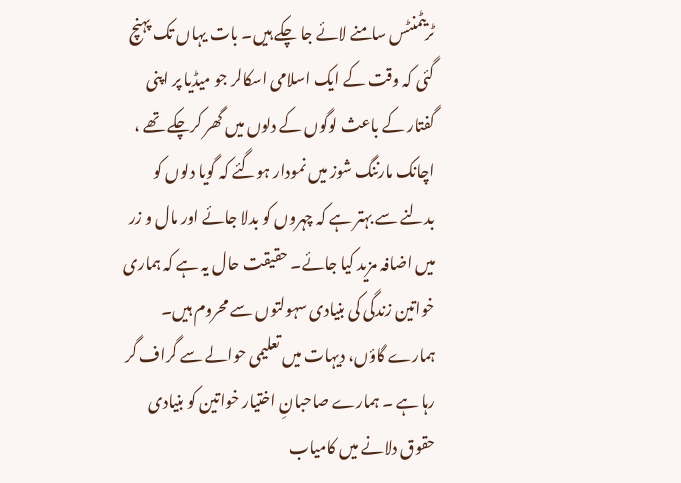ٹریٹمنٹس سامنے لائے جا چکے ہیں۔ بات یہاں تک پہنچ گئی کہ وقت کے ایک اسلامی اسکالر جو میڈیا پر اپنی گفتار کے باعث لوگوں کے دلوں میں گھر کرچکے تھے ، اچانک مارننگ شوز میں نمودار ہوگئے کہ گویا دلوں کو بدلنے سے بہتر ہے کہ چہروں کو بدلا جائے اور مال و زر میں اضافہ مزید کیا جائے۔ حقیقت حال یہ ہے کہ ہماری خواتین زندگی کی بنیادی سہولتوں سے محروم ہیں۔ ہمارے گاؤں، دیہات میں تعلیمی حوالے سے گراف گر رہا ہے ۔ ہمارے صاحبانِ اختیار خواتین کو بنیادی حقوق دلانے میں کامیاب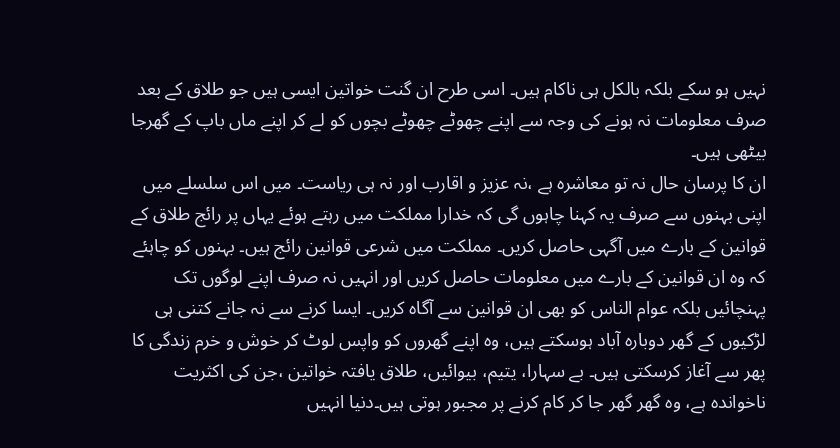نہیں ہو سکے بلکہ بالکل ہی ناکام ہیں۔ اسی طرح ان گنت خواتین ایسی ہیں جو طلاق کے بعد صرف معلومات نہ ہونے کی وجہ سے اپنے چھوٹے چھوٹے بچوں کو لے کر اپنے ماں باپ کے گھرجا بیٹھی ہیں۔
ان کا پرسان حال نہ تو معاشرہ ہے ،نہ عزیز و اقارب اور نہ ہی ریاست۔ میں اس سلسلے میں اپنی بہنوں سے صرف یہ کہنا چاہوں گی کہ خدارا مملکت میں رہتے ہوئے یہاں پر رائج طلاق کے قوانین کے بارے میں آگہی حاصل کریں۔ مملکت میں شرعی قوانین رائج ہیں۔ بہنوں کو چاہئے کہ وہ ان قوانین کے بارے میں معلومات حاصل کریں اور انہیں نہ صرف اپنے لوگوں تک پہنچائیں بلکہ عوام الناس کو بھی ان قوانین سے آگاہ کریں۔ ایسا کرنے سے نہ جانے کتنی ہی لڑکیوں کے گھر دوبارہ آباد ہوسکتے ہیں، وہ اپنے گھروں کو واپس لوٹ کر خوش و خرم زندگی کا پھر سے آغاز کرسکتی ہیں۔ بے سہارا، یتیم، بیوائیں، طلاق یافتہ خواتین ،جن کی اکثریت ناخواندہ ہے، وہ گھر گھر جا کر کام کرنے پر مجبور ہوتی ہیں۔دنیا انہیں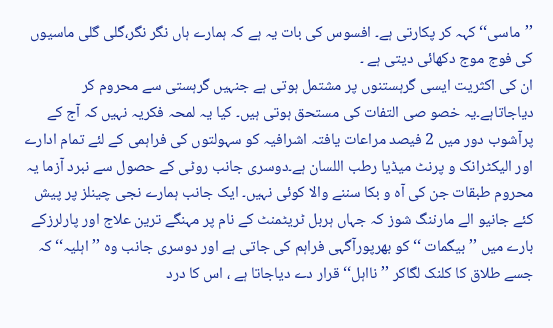’’ماسی‘‘ کہہ کر پکارتی ہے۔ افسوس کی بات یہ ہے کہ ہمارے ہاں نگر نگر،گلی گلی ماسیوں کی فوج موج دکھائی دیتی ہے ۔
ان کی اکثریت ایسی گرہستنوں پر مشتمل ہوتی ہے جنہیں گرہستی سے محروم کر دیاجاتاہے۔یہ خصو صی التفات کی مستحق ہوتی ہیں۔ کیا یہ لمحہ فکریہ نہیں کہ آج کے پرآشوب دور میں 2 فیصد مراعات یافتہ اشرافیہ کو سہولتوں کی فراہمی کے لئے تمام ادارے اور الیکٹرانک و پرنٹ میڈیا رطب اللسان ہے۔دوسری جانب روٹی کے حصول سے نبرد آزما یہ محروم طبقات جن کی آہ و بکا سننے والا کوئی نہیں۔ ایک جانب ہمارے نجی چینلز پر پیش کئے جانیو الے مارننگ شوز کہ جہاں ہربل ٹریٹمنٹ کے نام پر مہنگے ترین علاج اور پارلرزکے بارے میں ’’بیگمات ‘‘ کو بھرپورآگہی فراہم کی جاتی ہے اور دوسری جانب وہ ’’اہلیہ‘‘کہ جسے طلاق کا کلنک لگاکر ’’نااہل‘‘ قرار دے دیاجاتا ہے ، اس کا درد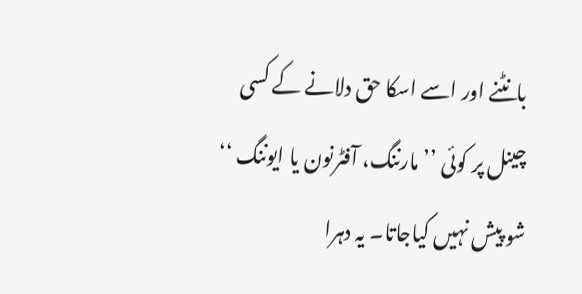بانٹنے اور اسے اسکا حق دلانے کے کسی چینل پر کوئی ’’مارننگ، آفٹرنون یا ایوننگ ‘‘ شو پیش نہیں کیاجاتا۔ یہ دہرا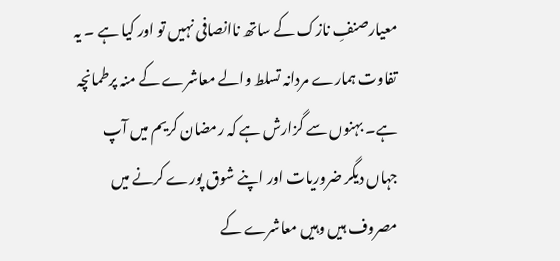معیارصنفِ نازک کے ساتھ ناانصافی نہیں تو اور کیا ہے ۔ یہ تفاوت ہمارے مردانہ تسلط والے معاشرے کے منہ پرطمانچہ ہے۔ بہنوں سے گزارش ہے کہ رمضان کریم میں آپ جہاں دیگر ضروریات اور اپنے شوق پورے کرنے میں مصروف ہیں وہیں معاشرے کے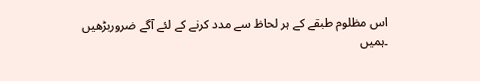اس مظلوم طبقے کے ہر لحاظ سے مدد کرنے کے لئے آگے ضروربڑھیں ۔ہمیں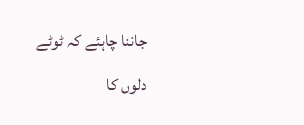جاننا چاہئے کہ ٹوٹے دلوں کا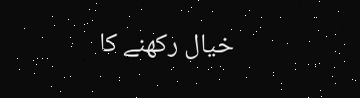خیال رکھنے کا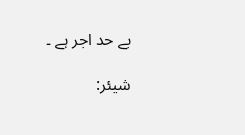بے حد اجر ہے ۔

شیئر: